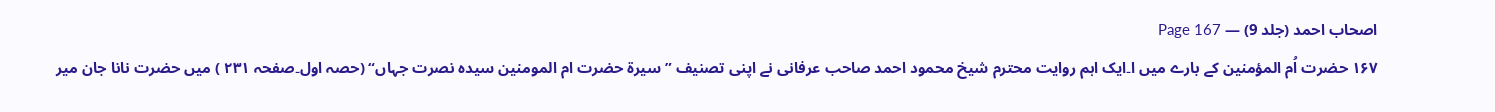اصحاب احمد (جلد 9) — Page 167
۱۶۷ حضرت اُم المؤمنین کے بارے میں ا۔ایک اہم روایت محترم شیخ محمود احمد صاحب عرفانی نے اپنی تصنیف ”سیرۃ حضرت ام المومنین سیدہ نصرت جہاں“ (حصہ اول۔صفحہ ۲۳۱ ) میں حضرت نانا جان میر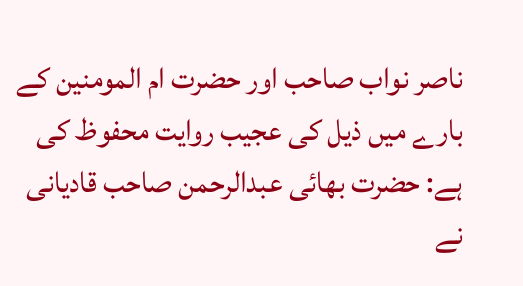ناصر نواب صاحب اور حضرت ام المومنین کے بارے میں ذیل کی عجیب روایت محفوظ کی ہے: حضرت بھائی عبدالرحمن صاحب قادیانی نے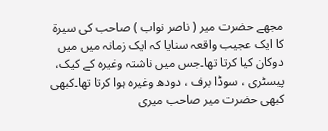مجھے حضرت میر ( ناصر نواب ) صاحب کی سیرۃ کا ایک عجیب واقعہ سنایا کہ ایک زمانہ میں میں دوکان کیا کرتا تھا۔جس میں ناشتہ وغیرہ کے کیک، پیسٹری ، سوڈا برف ، دودھ وغیرہ ہوا کرتا تھا۔کبھی کبھی حضرت میر صاحب میری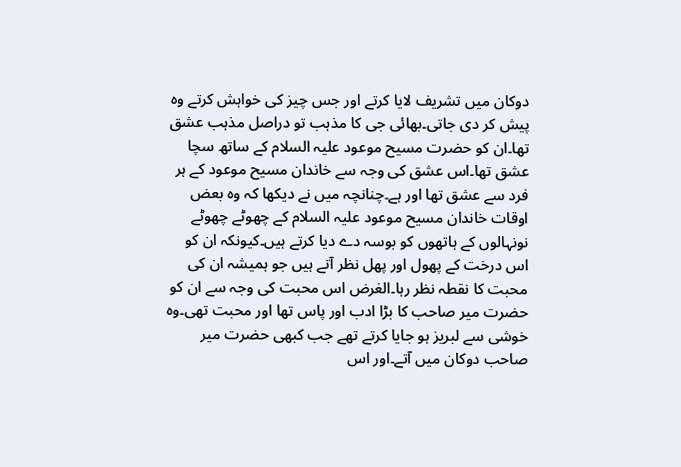دوکان میں تشریف لایا کرتے اور جس چیز کی خواہش کرتے وہ پیش کر دی جاتی۔بھائی جی کا مذہب تو دراصل مذہب عشق تھا۔ان کو حضرت مسیح موعود علیہ السلام کے ساتھ سچا عشق تھا۔اس عشق کی وجہ سے خاندان مسیح موعود کے ہر فرد سے عشق تھا اور ہے۔چنانچہ میں نے دیکھا کہ وہ بعض اوقات خاندان مسیح موعود علیہ السلام کے چھوٹے چھوٹے نونہالوں کے ہاتھوں کو بوسہ دے دیا کرتے ہیں۔کیونکہ ان کو اس درخت کے پھول اور پھل نظر آتے ہیں جو ہمیشہ ان کی محبت کا نقطہ نظر رہا۔الغرض اس محبت کی وجہ سے ان کو حضرت میر صاحب کا بڑا ادب اور پاس تھا اور محبت تھی۔وہ خوشی سے لبریز ہو جایا کرتے تھے جب کبھی حضرت میر صاحب دوکان میں آتے۔اور اس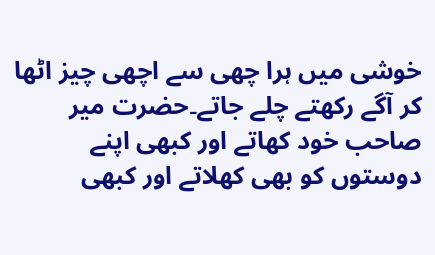خوشی میں ہرا چھی سے اچھی چیز اٹھا کر آگے رکھتے چلے جاتے۔حضرت میر صاحب خود کھاتے اور کبھی اپنے دوستوں کو بھی کھلاتے اور کبھی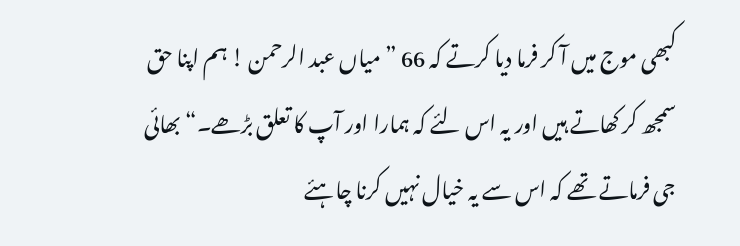کبھی موج میں آ کر فرما دیا کرتے کہ 66 ”میاں عبد الرحمن ! ہم اپنا حق سمجھ کر کھاتے ہیں اور یہ اس لئے کہ ہمارا اور آپ کا تعلق بڑھے۔“ بھائی جی فرماتے تھے کہ اس سے یہ خیال نہیں کرنا چاہئے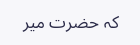کہ حضرت میر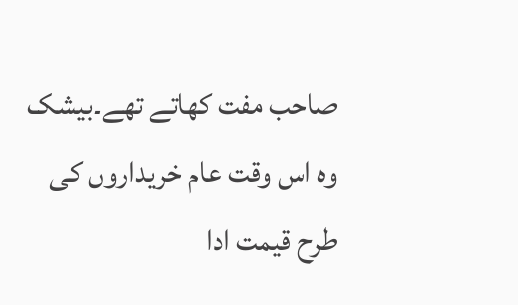صاحب مفت کھاتے تھے۔بیشک وہ اس وقت عام خریداروں کی طرح قیمت ادا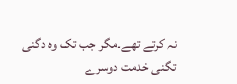نہ کرتے تھے۔مگر جب تک وہ دگنی تگنی خدمت دوسرے